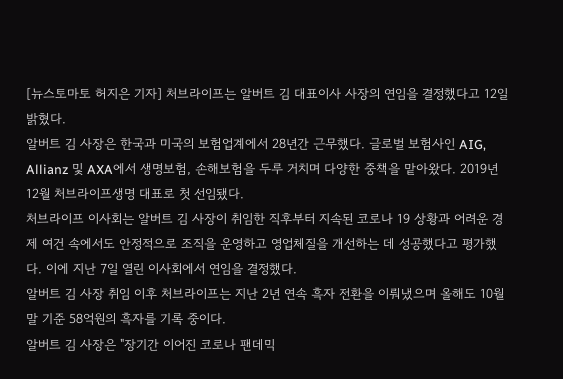[뉴스토마토 허지은 기자] 처브라이프는 알버트 김 대표이사 사장의 연임을 결정했다고 12일 밝혔다.
알버트 김 사장은 한국과 미국의 보험업계에서 28년간 근무했다. 글로벌 보험사인 AIG, Allianz 및 AXA에서 생명보험, 손해보험을 두루 거치며 다양한 중책을 맡아왔다. 2019년 12월 처브라이프생명 대표로 첫 선임됐다.
처브라이프 이사회는 알버트 김 사장이 취임한 직후부터 지속된 코로나 19 상황과 어려운 경제 여건 속에서도 안정적으로 조직을 운영하고 영업체질을 개선하는 데 성공했다고 평가했다. 이에 지난 7일 열린 이사회에서 연임을 결정했다.
알버트 김 사장 취임 이후 처브라이프는 지난 2년 연속 흑자 전환을 이뤄냈으며 올해도 10월 말 기준 58억원의 흑자를 기록 중이다.
알버트 김 사장은 "장기간 이어진 코로나 팬데믹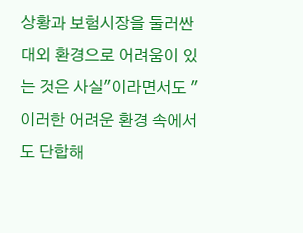상황과 보험시장을 둘러싼 대외 환경으로 어려움이 있는 것은 사실"이라면서도 "이러한 어려운 환경 속에서도 단합해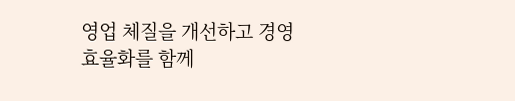영업 체질을 개선하고 경영 효율화를 함께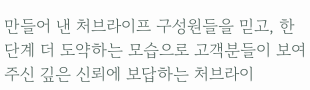만들어 낸 처브라이프 구성원들을 믿고, 한단계 더 도약하는 모습으로 고객분들이 보여 주신 깊은 신뢰에 보답하는 처브라이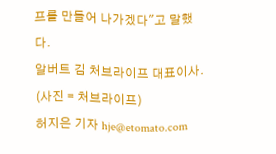프를 만들어 나가겠다"고 말했다.
알버트 김 처브라이프 대표이사. (사진 = 처브라이프)
허지은 기자 hje@etomato.com